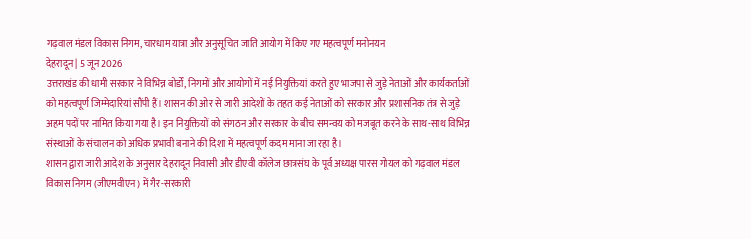गढ़वाल मंडल विकास निगम, चारधाम यात्रा और अनुसूचित जाति आयोग में किए गए महत्वपूर्ण मनोनयन
देहरादून | 5 जून 2026
उत्तराखंड की धामी सरकार ने विभिन्न बोर्डों, निगमों और आयोगों में नई नियुक्तियां करते हुए भाजपा से जुड़े नेताओं और कार्यकर्ताओं को महत्वपूर्ण जिम्मेदारियां सौंपी हैं। शासन की ओर से जारी आदेशों के तहत कई नेताओं को सरकार और प्रशासनिक तंत्र से जुड़े अहम पदों पर नामित किया गया है। इन नियुक्तियों को संगठन और सरकार के बीच समन्वय को मजबूत करने के साथ-साथ विभिन्न संस्थाओं के संचालन को अधिक प्रभावी बनाने की दिशा में महत्वपूर्ण कदम माना जा रहा है।
शासन द्वारा जारी आदेश के अनुसार देहरादून निवासी और डीएवी कॉलेज छात्रसंघ के पूर्व अध्यक्ष पारस गोयल को गढ़वाल मंडल विकास निगम (जीएमवीएन) में गैर-सरकारी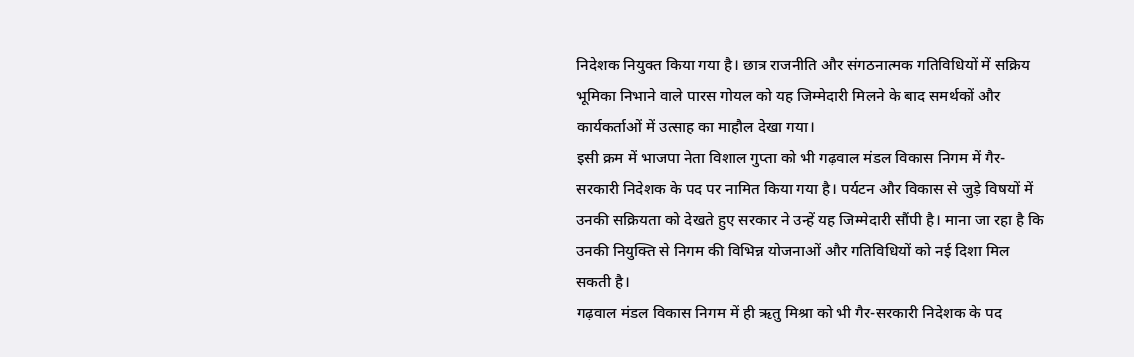निदेशक नियुक्त किया गया है। छात्र राजनीति और संगठनात्मक गतिविधियों में सक्रिय भूमिका निभाने वाले पारस गोयल को यह जिम्मेदारी मिलने के बाद समर्थकों और कार्यकर्ताओं में उत्साह का माहौल देखा गया।
इसी क्रम में भाजपा नेता विशाल गुप्ता को भी गढ़वाल मंडल विकास निगम में गैर-सरकारी निदेशक के पद पर नामित किया गया है। पर्यटन और विकास से जुड़े विषयों में उनकी सक्रियता को देखते हुए सरकार ने उन्हें यह जिम्मेदारी सौंपी है। माना जा रहा है कि उनकी नियुक्ति से निगम की विभिन्न योजनाओं और गतिविधियों को नई दिशा मिल सकती है।
गढ़वाल मंडल विकास निगम में ही ऋतु मिश्रा को भी गैर-सरकारी निदेशक के पद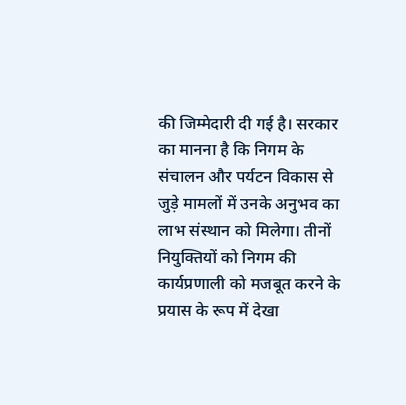की जिम्मेदारी दी गई है। सरकार का मानना है कि निगम के संचालन और पर्यटन विकास से जुड़े मामलों में उनके अनुभव का लाभ संस्थान को मिलेगा। तीनों नियुक्तियों को निगम की कार्यप्रणाली को मजबूत करने के प्रयास के रूप में देखा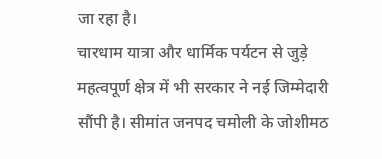जा रहा है।
चारधाम यात्रा और धार्मिक पर्यटन से जुड़े महत्वपूर्ण क्षेत्र में भी सरकार ने नई जिम्मेदारी सौंपी है। सीमांत जनपद चमोली के जोशीमठ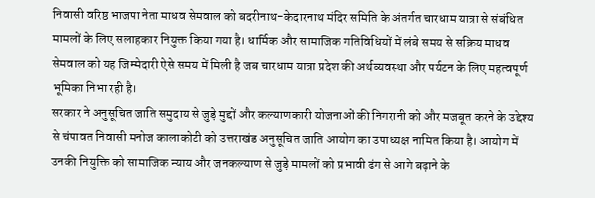निवासी वरिष्ठ भाजपा नेता माधव सेमवाल को बदरीनाथ-केदारनाथ मंदिर समिति के अंतर्गत चारधाम यात्रा से संबंधित मामलों के लिए सलाहकार नियुक्त किया गया है। धार्मिक और सामाजिक गतिविधियों में लंबे समय से सक्रिय माधव सेमवाल को यह जिम्मेदारी ऐसे समय में मिली है जब चारधाम यात्रा प्रदेश की अर्थव्यवस्था और पर्यटन के लिए महत्वपूर्ण भूमिका निभा रही है।
सरकार ने अनुसूचित जाति समुदाय से जुड़े मुद्दों और कल्याणकारी योजनाओं की निगरानी को और मजबूत करने के उद्देश्य से चंपावत निवासी मनोज कालाकोटी को उत्तराखंड अनुसूचित जाति आयोग का उपाध्यक्ष नामित किया है। आयोग में उनकी नियुक्ति को सामाजिक न्याय और जनकल्याण से जुड़े मामलों को प्रभावी ढंग से आगे बढ़ाने के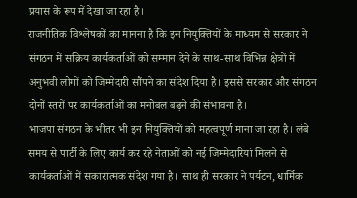प्रयास के रूप में देखा जा रहा है।
राजनीतिक विश्लेषकों का मानना है कि इन नियुक्तियों के माध्यम से सरकार ने संगठन में सक्रिय कार्यकर्ताओं को सम्मान देने के साथ-साथ विभिन्न क्षेत्रों में अनुभवी लोगों को जिम्मेदारी सौंपने का संदेश दिया है। इससे सरकार और संगठन दोनों स्तरों पर कार्यकर्ताओं का मनोबल बढ़ने की संभावना है।
भाजपा संगठन के भीतर भी इन नियुक्तियों को महत्वपूर्ण माना जा रहा है। लंबे समय से पार्टी के लिए कार्य कर रहे नेताओं को नई जिम्मेदारियां मिलने से कार्यकर्ताओं में सकारात्मक संदेश गया है। साथ ही सरकार ने पर्यटन, धार्मिक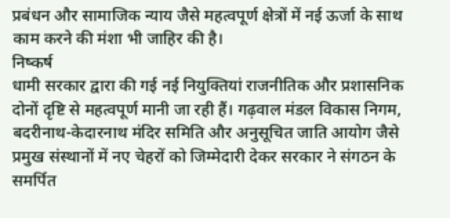प्रबंधन और सामाजिक न्याय जैसे महत्वपूर्ण क्षेत्रों में नई ऊर्जा के साथ काम करने की मंशा भी जाहिर की है।
निष्कर्ष
धामी सरकार द्वारा की गई नई नियुक्तियां राजनीतिक और प्रशासनिक दोनों दृष्टि से महत्वपूर्ण मानी जा रही हैं। गढ़वाल मंडल विकास निगम, बदरीनाथ-केदारनाथ मंदिर समिति और अनुसूचित जाति आयोग जैसे प्रमुख संस्थानों में नए चेहरों को जिम्मेदारी देकर सरकार ने संगठन के समर्पित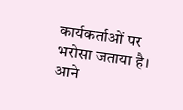कार्यकर्ताओं पर भरोसा जताया है। आने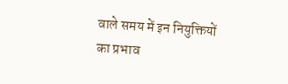वाले समय में इन नियुक्तियों का प्रभाव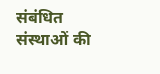संबंधित संस्थाओं की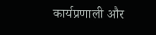कार्यप्रणाली और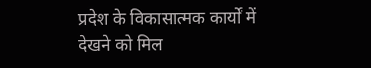प्रदेश के विकासात्मक कार्यों में देखने को मिल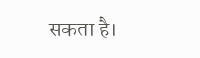सकता है।